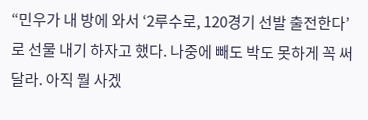“민우가 내 방에 와서 ‘2루수로, 120경기 선발 출전한다’로 선물 내기 하자고 했다. 나중에 빼도 박도 못하게 꼭 써달라. 아직 뭘 사겠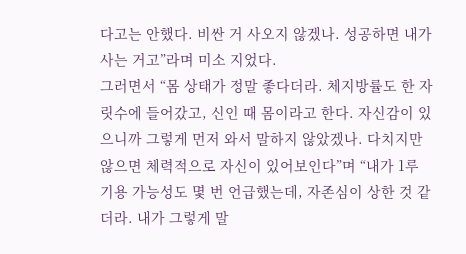다고는 안했다. 비싼 거 사오지 않겠나. 성공하면 내가 사는 거고”라며 미소 지었다.
그러면서 “몸 상태가 정말 좋다더라. 체지방률도 한 자릿수에 들어갔고, 신인 때 몸이라고 한다. 자신감이 있으니까 그렇게 먼저 와서 말하지 않았겠나. 다치지만 않으면 체력적으로 자신이 있어보인다”며 “내가 1루 기용 가능성도 몇 번 언급했는데, 자존심이 상한 것 같더라. 내가 그렇게 말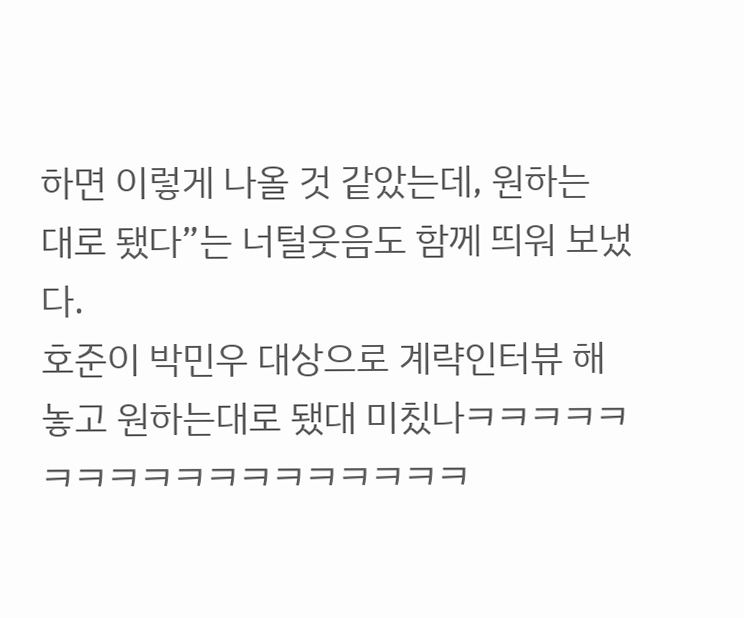하면 이렇게 나올 것 같았는데, 원하는 대로 됐다”는 너털웃음도 함께 띄워 보냈다.
호준이 박민우 대상으로 계략인터뷰 해놓고 원하는대로 됐대 미칬나ㅋㅋㅋㅋㅋㅋㅋㅋㅋㅋㅋㅋㅋㅋㅋㅋㅋㅋ